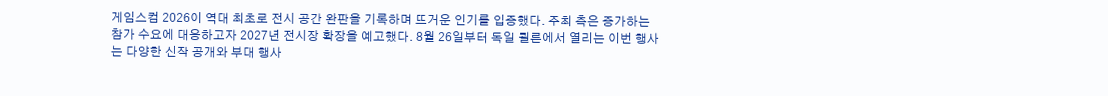게임스컴 2026이 역대 최초로 전시 공간 완판을 기록하며 뜨거운 인기를 입증했다. 주최 측은 증가하는 참가 수요에 대응하고자 2027년 전시장 확장을 예고했다. 8월 26일부터 독일 쾰른에서 열리는 이번 행사는 다양한 신작 공개와 부대 행사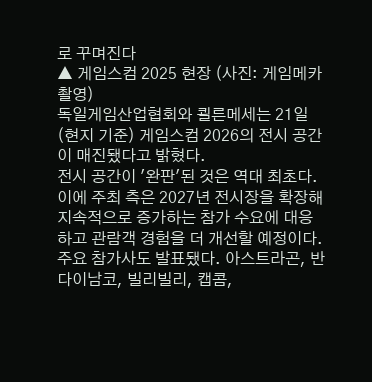로 꾸며진다
▲ 게임스컴 2025 현장 (사진: 게임메카 촬영)
독일게임산업협회와 쾰른메세는 21일(현지 기준) 게임스컴 2026의 전시 공간이 매진됐다고 밝혔다.
전시 공간이 '완판'된 것은 역대 최초다. 이에 주최 측은 2027년 전시장을 확장해 지속적으로 증가하는 참가 수요에 대응하고 관람객 경험을 더 개선할 예정이다.
주요 참가사도 발표됐다. 아스트라곤, 반다이남코, 빌리빌리, 캡콤,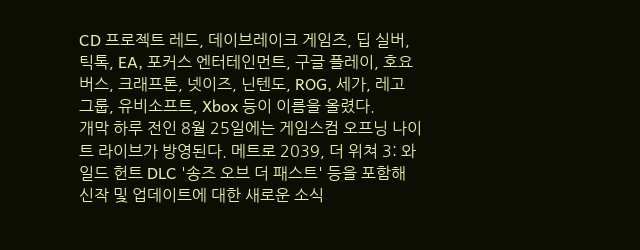CD 프로젝트 레드, 데이브레이크 게임즈, 딥 실버, 틱톡, EA, 포커스 엔터테인먼트, 구글 플레이, 호요버스, 크래프톤, 넷이즈, 닌텐도, ROG, 세가, 레고 그룹, 유비소프트, Xbox 등이 이름을 올렸다.
개막 하루 전인 8월 25일에는 게임스컴 오프닝 나이트 라이브가 방영된다. 메트로 2039, 더 위쳐 3: 와일드 헌트 DLC '송즈 오브 더 패스트' 등을 포함해 신작 및 업데이트에 대한 새로운 소식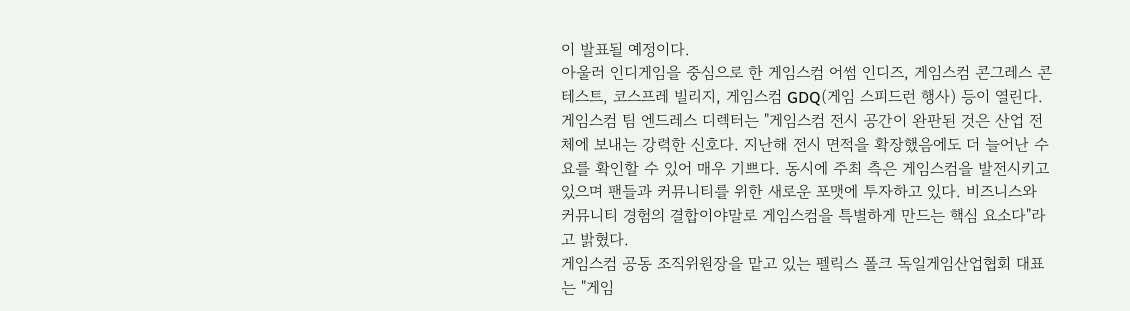이 발표될 예정이다.
아울러 인디게임을 중심으로 한 게임스컴 어썸 인디즈, 게임스컴 콘그레스 콘테스트, 코스프레 빌리지, 게임스컴 GDQ(게임 스피드런 행사) 등이 열린다.
게임스컴 팀 엔드레스 디렉터는 "게임스컴 전시 공간이 완판된 것은 산업 전체에 보내는 강력한 신호다. 지난해 전시 면적을 확장했음에도 더 늘어난 수요를 확인할 수 있어 매우 기쁘다. 동시에 주최 측은 게임스컴을 발전시키고 있으며 팬들과 커뮤니티를 위한 새로운 포맷에 투자하고 있다. 비즈니스와 커뮤니티 경험의 결합이야말로 게임스컴을 특별하게 만드는 핵심 요소다"라고 밝혔다.
게임스컴 공동 조직위원장을 맡고 있는 펠릭스 폴크 독일게임산업협회 대표는 "게임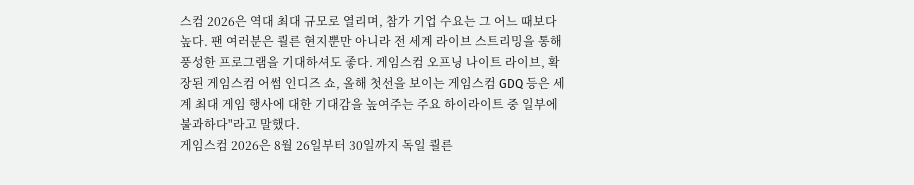스컴 2026은 역대 최대 규모로 열리며, 참가 기업 수요는 그 어느 때보다 높다. 팬 여러분은 쾰른 현지뿐만 아니라 전 세계 라이브 스트리밍을 통해 풍성한 프로그램을 기대하셔도 좋다. 게임스컴 오프닝 나이트 라이브, 확장된 게임스컴 어썸 인디즈 쇼, 올해 첫선을 보이는 게임스컴 GDQ 등은 세계 최대 게임 행사에 대한 기대감을 높여주는 주요 하이라이트 중 일부에 불과하다"라고 말했다.
게임스컴 2026은 8월 26일부터 30일까지 독일 쾰른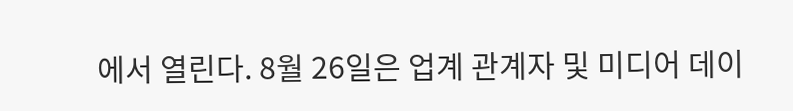에서 열린다. 8월 26일은 업계 관계자 및 미디어 데이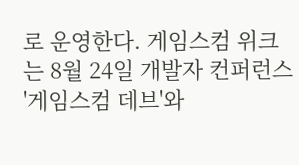로 운영한다. 게임스컴 위크는 8월 24일 개발자 컨퍼런스 '게임스컴 데브'와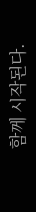함께 시작된다.